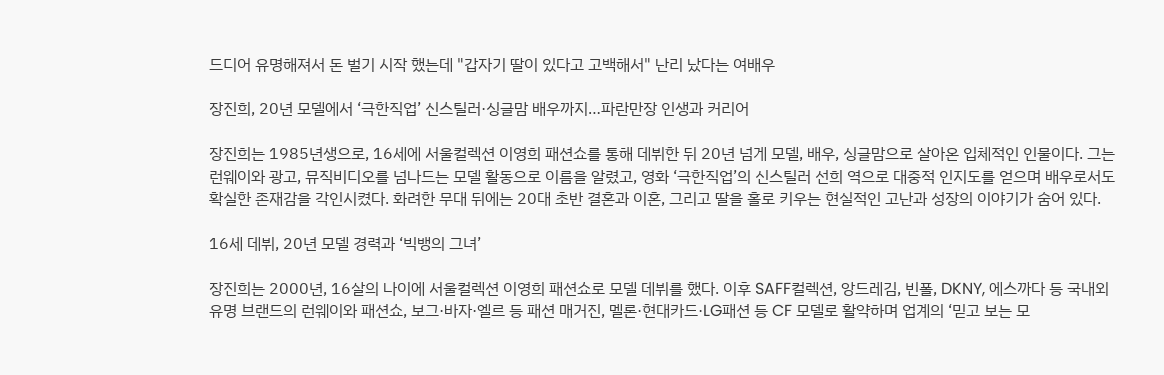드디어 유명해져서 돈 벌기 시작 했는데 "갑자기 딸이 있다고 고백해서" 난리 났다는 여배우

장진희, 20년 모델에서 ‘극한직업’ 신스틸러·싱글맘 배우까지…파란만장 인생과 커리어

장진희는 1985년생으로, 16세에 서울컬렉션 이영희 패션쇼를 통해 데뷔한 뒤 20년 넘게 모델, 배우, 싱글맘으로 살아온 입체적인 인물이다. 그는 런웨이와 광고, 뮤직비디오를 넘나드는 모델 활동으로 이름을 알렸고, 영화 ‘극한직업’의 신스틸러 선희 역으로 대중적 인지도를 얻으며 배우로서도 확실한 존재감을 각인시켰다. 화려한 무대 뒤에는 20대 초반 결혼과 이혼, 그리고 딸을 홀로 키우는 현실적인 고난과 성장의 이야기가 숨어 있다.

16세 데뷔, 20년 모델 경력과 ‘빅뱅의 그녀’

장진희는 2000년, 16살의 나이에 서울컬렉션 이영희 패션쇼로 모델 데뷔를 했다. 이후 SAFF컬렉션, 앙드레김, 빈폴, DKNY, 에스까다 등 국내외 유명 브랜드의 런웨이와 패션쇼, 보그·바자·엘르 등 패션 매거진, 멜론·현대카드·LG패션 등 CF 모델로 활약하며 업계의 ‘믿고 보는 모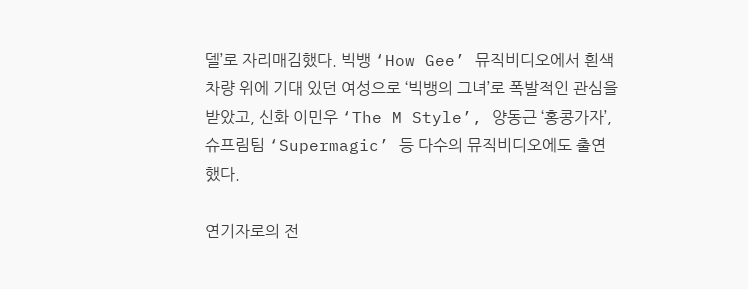델’로 자리매김했다. 빅뱅 ‘How Gee’ 뮤직비디오에서 흰색 차량 위에 기대 있던 여성으로 ‘빅뱅의 그녀’로 폭발적인 관심을 받았고, 신화 이민우 ‘The M Style’, 양동근 ‘홍콩가자’, 슈프림팀 ‘Supermagic’ 등 다수의 뮤직비디오에도 출연했다.

연기자로의 전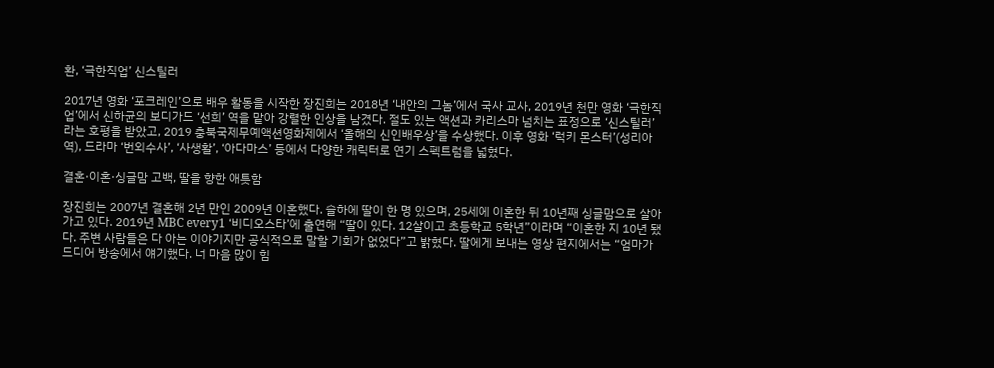환, ‘극한직업’ 신스틸러

2017년 영화 ‘포크레인’으로 배우 활동을 시작한 장진희는 2018년 ‘내안의 그놈’에서 국사 교사, 2019년 천만 영화 ‘극한직업’에서 신하균의 보디가드 ‘선희’ 역을 맡아 강렬한 인상을 남겼다. 절도 있는 액션과 카리스마 넘치는 표정으로 ‘신스틸러’라는 호평을 받았고, 2019 충북국제무예액션영화제에서 ‘올해의 신인배우상’을 수상했다. 이후 영화 ‘럭키 몬스터’(성리아 역), 드라마 ‘번외수사’, ‘사생활’, ‘아다마스’ 등에서 다양한 캐릭터로 연기 스펙트럼을 넓혔다.

결혼·이혼·싱글맘 고백, 딸을 향한 애틋함

장진희는 2007년 결혼해 2년 만인 2009년 이혼했다. 슬하에 딸이 한 명 있으며, 25세에 이혼한 뒤 10년째 싱글맘으로 살아가고 있다. 2019년 MBC every1 ‘비디오스타’에 출연해 “딸이 있다. 12살이고 초등학교 5학년”이라며 “이혼한 지 10년 됐다. 주변 사람들은 다 아는 이야기지만 공식적으로 말할 기회가 없었다”고 밝혔다. 딸에게 보내는 영상 편지에서는 “엄마가 드디어 방송에서 얘기했다. 너 마음 많이 힘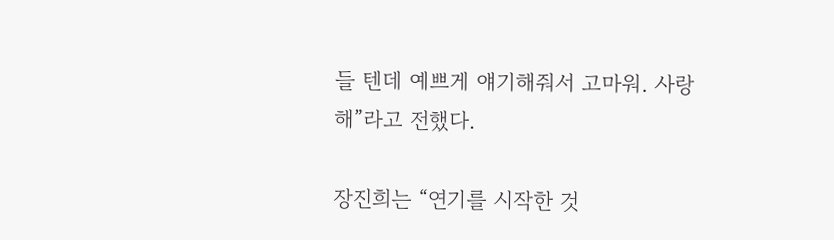들 텐데 예쁘게 얘기해줘서 고마워. 사랑해”라고 전했다.

장진희는 “연기를 시작한 것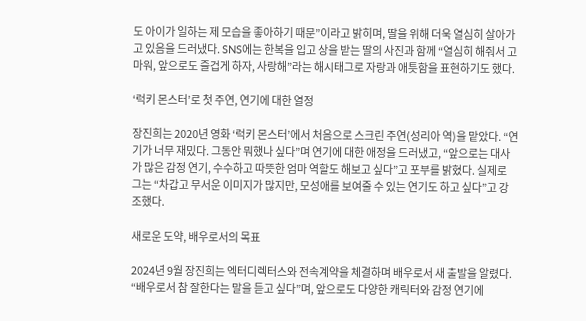도 아이가 일하는 제 모습을 좋아하기 때문”이라고 밝히며, 딸을 위해 더욱 열심히 살아가고 있음을 드러냈다. SNS에는 한복을 입고 상을 받는 딸의 사진과 함께 “열심히 해줘서 고마워, 앞으로도 즐겁게 하자, 사랑해”라는 해시태그로 자랑과 애틋함을 표현하기도 했다.

‘럭키 몬스터’로 첫 주연, 연기에 대한 열정

장진희는 2020년 영화 ‘럭키 몬스터’에서 처음으로 스크린 주연(성리아 역)을 맡았다. “연기가 너무 재밌다. 그동안 뭐했나 싶다”며 연기에 대한 애정을 드러냈고, “앞으로는 대사가 많은 감정 연기, 수수하고 따뜻한 엄마 역할도 해보고 싶다”고 포부를 밝혔다. 실제로 그는 “차갑고 무서운 이미지가 많지만, 모성애를 보여줄 수 있는 연기도 하고 싶다”고 강조했다.

새로운 도약, 배우로서의 목표

2024년 9월 장진희는 엑터디렉터스와 전속계약을 체결하며 배우로서 새 출발을 알렸다. “배우로서 참 잘한다는 말을 듣고 싶다”며, 앞으로도 다양한 캐릭터와 감정 연기에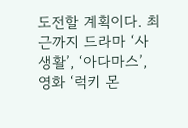도전할 계획이다. 최근까지 드라마 ‘사생활’, ‘아다마스’, 영화 ‘럭키 몬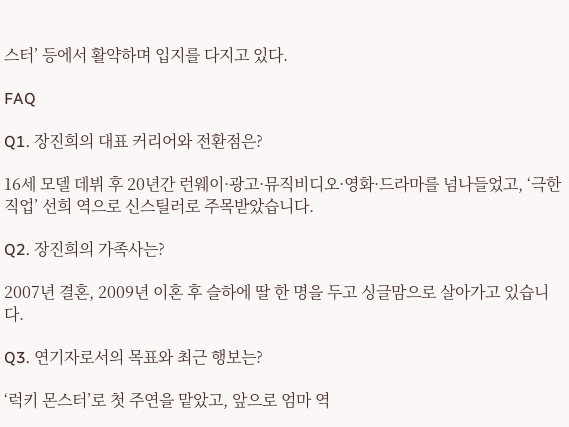스터’ 등에서 활약하며 입지를 다지고 있다.

FAQ

Q1. 장진희의 대표 커리어와 전환점은?

16세 모델 데뷔 후 20년간 런웨이·광고·뮤직비디오·영화·드라마를 넘나들었고, ‘극한직업’ 선희 역으로 신스틸러로 주목받았습니다.

Q2. 장진희의 가족사는?

2007년 결혼, 2009년 이혼 후 슬하에 딸 한 명을 두고 싱글맘으로 살아가고 있습니다.

Q3. 연기자로서의 목표와 최근 행보는?

‘럭키 몬스터’로 첫 주연을 맡았고, 앞으로 엄마 역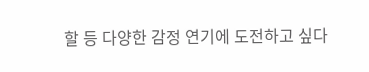할 등 다양한 감정 연기에 도전하고 싶다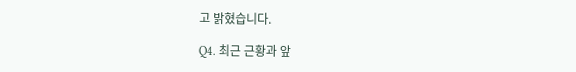고 밝혔습니다.

Q4. 최근 근황과 앞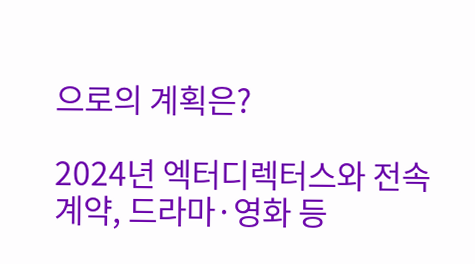으로의 계획은?

2024년 엑터디렉터스와 전속계약, 드라마·영화 등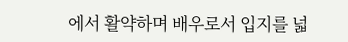에서 활약하며 배우로서 입지를 넓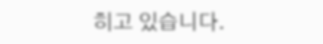히고 있습니다.